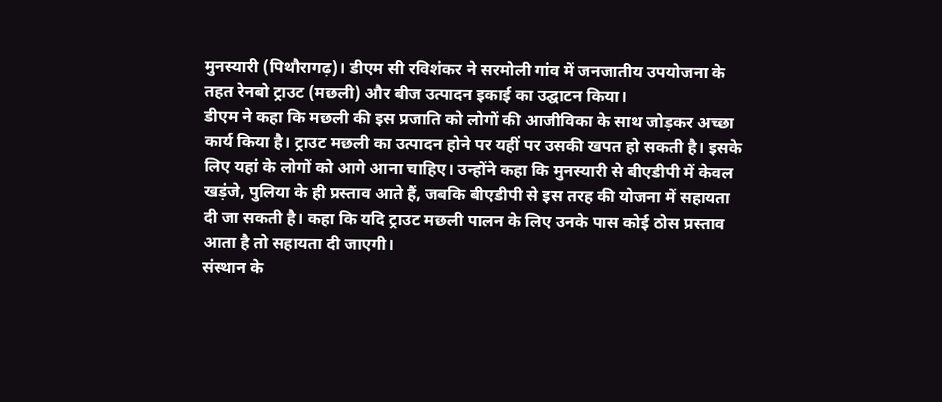मुनस्यारी (पिथौरागढ़)। डीएम सी रविशंकर ने सरमोली गांव में जनजातीय उपयोजना के तहत रेनबो ट्राउट (मछली) और बीज उत्पादन इकाई का उद्घाटन किया।
डीएम ने कहा कि मछली की इस प्रजाति को लोगों की आजीविका के साथ जोड़कर अच्छा कार्य किया है। ट्राउट मछली का उत्पादन होने पर यहीं पर उसकी खपत हो सकती है। इसके लिए यहां के लोगों को आगे आना चाहिए। उन्होंने कहा कि मुनस्यारी से बीएडीपी में केवल खड़ंजे, पुलिया के ही प्रस्ताव आते हैं, जबकि बीएडीपी से इस तरह की योजना में सहायता दी जा सकती है। कहा कि यदि ट्राउट मछली पालन के लिए उनके पास कोई ठोस प्रस्ताव आता है तो सहायता दी जाएगी।
संस्थान के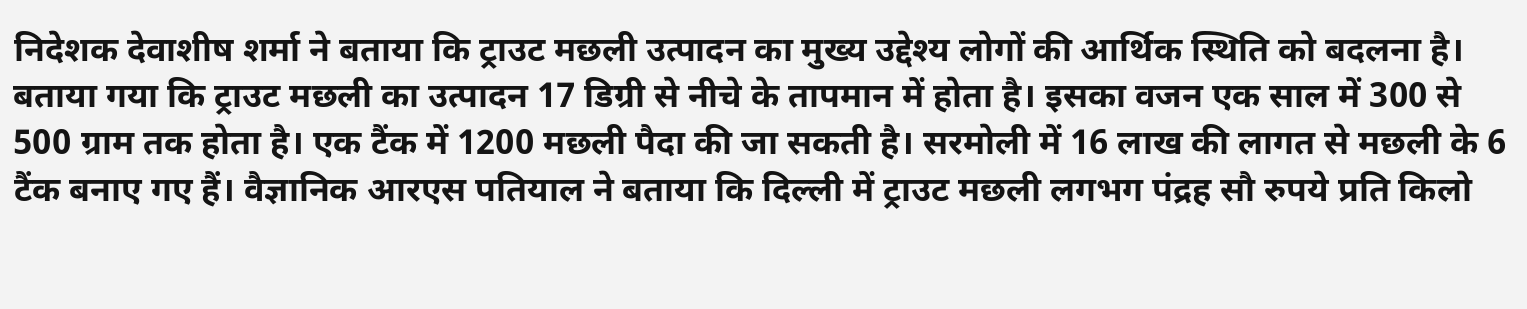निदेशक देवाशीष शर्मा ने बताया कि ट्राउट मछली उत्पादन का मुख्य उद्देश्य लोगों की आर्थिक स्थिति को बदलना है। बताया गया कि ट्राउट मछली का उत्पादन 17 डिग्री से नीचे के तापमान में होता है। इसका वजन एक साल में 300 से 500 ग्राम तक होता है। एक टैंक में 1200 मछली पैदा की जा सकती है। सरमोली में 16 लाख की लागत से मछली के 6 टैंक बनाए गए हैं। वैज्ञानिक आरएस पतियाल ने बताया कि दिल्ली में ट्राउट मछली लगभग पंद्रह सौ रुपये प्रति किलो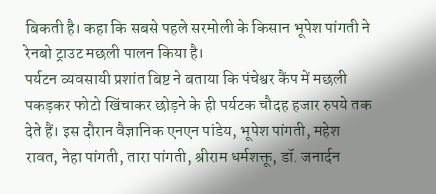बिकती है। कहा कि सबसे पहले सरमोली के किसान भूपेश पांगती ने रेनबो ट्राउट मछली पालन किया है।
पर्यटन व्यवसायी प्रशांत बिष्ट ने बताया कि पंचेश्वर कैंप में मछली पकड़कर फोटो खिंचाकर छोड़ने के ही पर्यटक चौदह हजार रुपये तक देते हैं। इस दौरान वैज्ञानिक एनएन पांडेय, भूपेश पांगती, महेश रावत, नेहा पांगती, तारा पांगती, श्रीराम धर्मशक्तू, डॉ. जनार्दन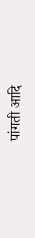पांगती आदि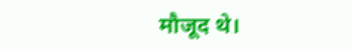मौजूद थे।